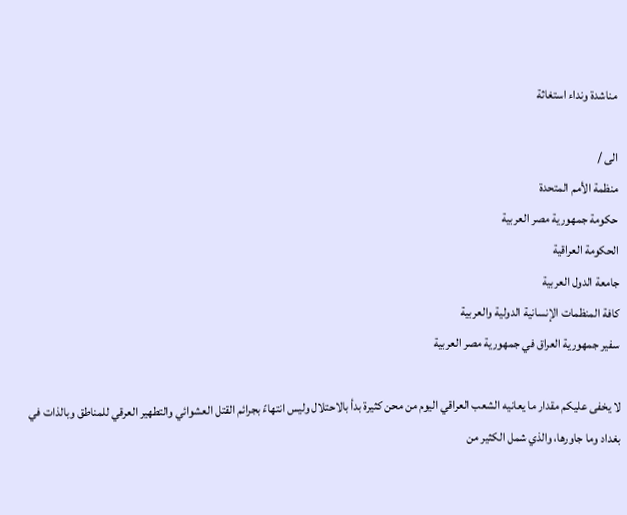مناشدة ونداء استغاثة

الى /
منظمة الأمم المتحدة
حكومة جمهورية مصر العربية
الحكومة العراقية
جامعة الدول العربية
كافة المنظمات الإنسانية الدولية والعربية
سفير جمهورية العراق في جمهورية مصر العربية

لا يخفى عليكم مقدار ما يعانيه الشعب العراقي اليوم من محن كثيرة بدأ بالاحتلال وليس انتهاءً بجرائم القتل العشوائي والتطهير العرقي للمناطق وبالذات في بغداد وما جاورها، والذي شمل الكثير من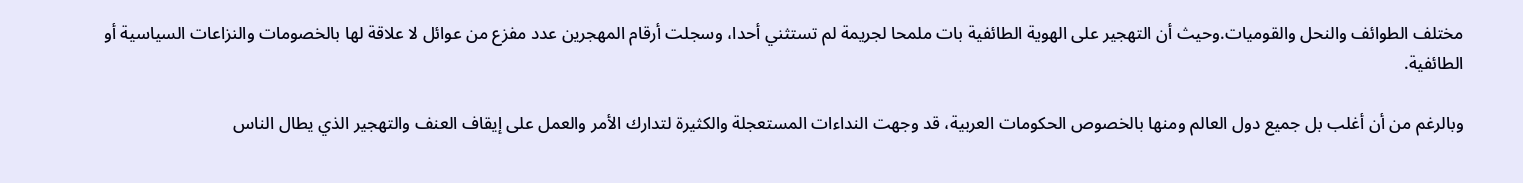مختلف الطوائف والنحل والقوميات.وحيث أن التهجير على الهوية الطائفية بات ملمحا لجريمة لم تستثني أحدا، وسجلت أرقام المهجرين عدد مفزع من عوائل لا علاقة لها بالخصومات والنزاعات السياسية أو الطائفية.

وبالرغم من أن أغلب بل جميع دول العالم ومنها بالخصوص الحكومات العربية، قد وجهت النداءات المستعجلة والكثيرة لتدارك الأمر والعمل على إيقاف العنف والتهجير الذي يطال الناس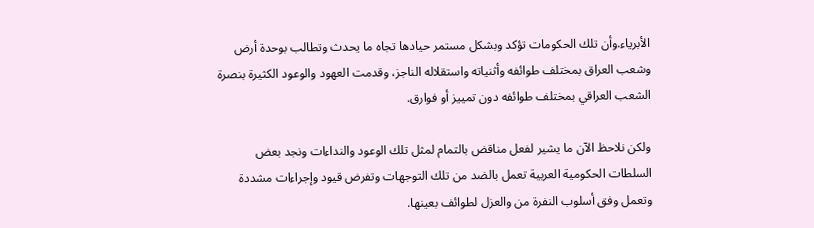الأبرياء.وأن تلك الحكومات تؤكد وبشكل مستمر حيادها تجاه ما يحدث وتطالب بوحدة أرض وشعب العراق بمختلف طوائفه وأثنياته واستقلاله الناجز، وقدمت العهود والوعود الكثيرة بنصرة الشعب العراقي بمختلف طوائفه دون تمييز أو فوارق.

ولكن نلاحظ الآن ما يشير لفعل مناقض بالتمام لمثل تلك الوعود والنداءات ونجد بعض السلطات الحكومية العربية تعمل بالضد من تلك التوجهات وتفرض قيود وإجراءات مشددة وتعمل وفق أسلوب النفرة من والعزل لطوائف بعينها.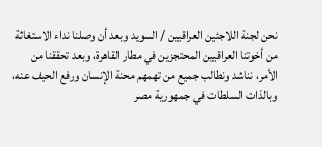نحن لجنة اللاجئين العراقيين / السويد وبعد أن وصلنا نداء الاستغاثة من أخوتنا العراقيين المحتجزين في مطار القاهرة، وبعد تحققنا من الأمر، نناشد ونطالب جميع من تهمهم محنة الإنسان ورفع الحيف عنه، وبالذات السلطات في جمهورية مصر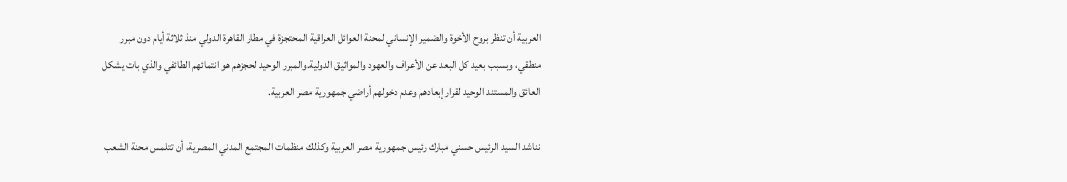العربية أن تنظر بروح الأخوة والضمير الإنساني لمحنة العوائل العراقية المحتجزة في مطار القاهرة الدولي منذ ثلاثة أيام دون مبرر منطقي، وبسبب بعيد كل البعد عن الأعراف والعهود والمواثيق الدولية.والمبرر الوحيد لحجزهم هو انتمائهم الطائفي والذي بات يشكل العائق والمستند الوحيد لقرار إبعادهم وعدم دخولهم أراضي جمهورية مصر العربية.

نناشد السيد الرئيس حسني مبارك رئيس جمهورية مصر العربية وكذلك منظمات المجتمع المدني المصرية، أن تتلمس محنة الشعب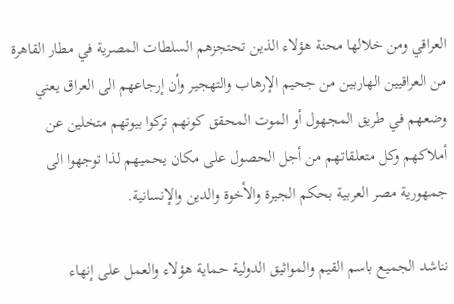العراقي ومن خلالها محنة هؤلاء الذين تحتجزهم السلطات المصرية في مطار القاهرة من العراقيين الهاربين من جحيم الإرهاب والتهجير وأن إرجاعهم الى العراق يعني وضعهم في طريق المجهول أو الموت المحقق كونهم تركوا بيوتهم متخلين عن أملاكهم وكل متعلقاتهم من أجل الحصول على مكان يحميهم لذا توجهوا الى جمهورية مصر العربية بحكم الجيرة والأخوة والدين والإنسانية.

نناشد الجميع باسم القيم والمواثيق الدولية حماية هؤلاء والعمل على إنهاء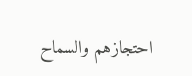احتجازهم والسماح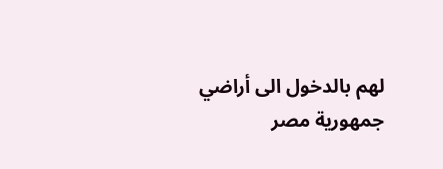لهم بالدخول الى أراضي جمهورية مصر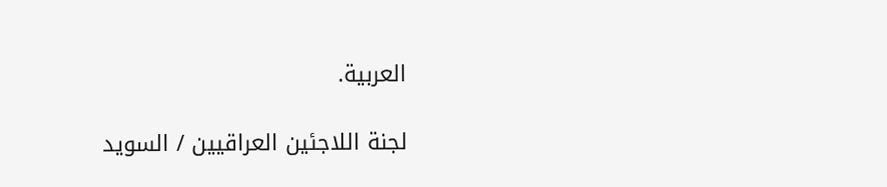العربية.

لجنة اللاجئين العراقيين / السويد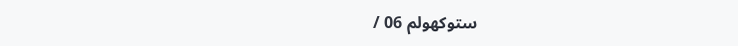ستوكهولم 06 /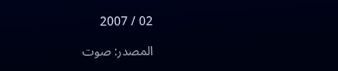02 / 2007

المصدر: صوت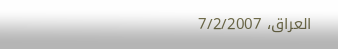العراق، 7/2/2007